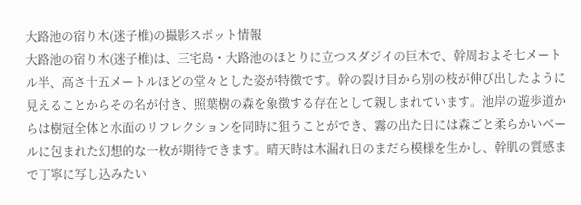大路池の宿り木(迷子椎)の撮影スポット情報
大路池の宿り木(迷子椎)は、三宅島・大路池のほとりに立つスダジイの巨木で、幹周およそ七メートル半、高さ十五メートルほどの堂々とした姿が特徴です。幹の裂け目から別の枝が伸び出したように見えることからその名が付き、照葉樹の森を象徴する存在として親しまれています。池岸の遊歩道からは樹冠全体と水面のリフレクションを同時に狙うことができ、霧の出た日には森ごと柔らかいベールに包まれた幻想的な一枚が期待できます。晴天時は木漏れ日のまだら模様を生かし、幹肌の質感まで丁寧に写し込みたい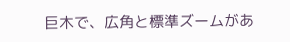巨木で、広角と標準ズームがあ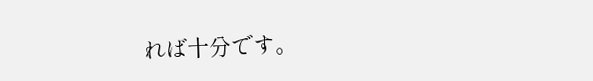れば十分です。